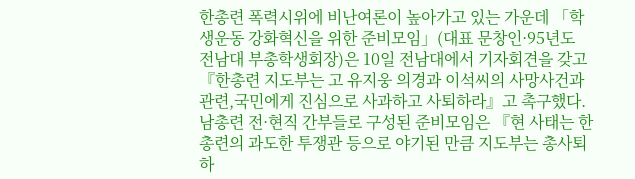한총련 폭력시위에 비난여론이 높아가고 있는 가운데 「학생운동 강화혁신을 위한 준비모임」(대표 문창인·95년도 전남대 부총학생회장)은 10일 전남대에서 기자회견을 갖고 『한총련 지도부는 고 유지웅 의경과 이석씨의 사망사건과 관련,국민에게 진심으로 사과하고 사퇴하라』고 촉구했다.
남총련 전·현직 간부들로 구성된 준비모임은 『현 사태는 한총련의 과도한 투쟁관 등으로 야기된 만큼 지도부는 총사퇴하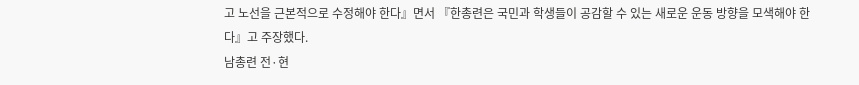고 노선을 근본적으로 수정해야 한다』면서 『한총련은 국민과 학생들이 공감할 수 있는 새로운 운동 방향을 모색해야 한다』고 주장했다.
남총련 전·현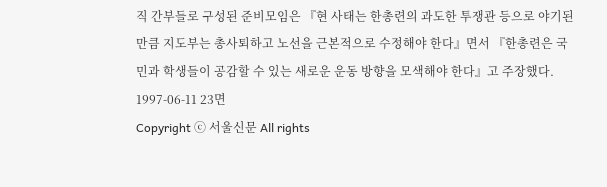직 간부들로 구성된 준비모임은 『현 사태는 한총련의 과도한 투쟁관 등으로 야기된 만큼 지도부는 총사퇴하고 노선을 근본적으로 수정해야 한다』면서 『한총련은 국민과 학생들이 공감할 수 있는 새로운 운동 방향을 모색해야 한다』고 주장했다.
1997-06-11 23면
Copyright ⓒ 서울신문 All rights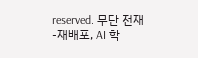reserved. 무단 전재-재배포, AI 학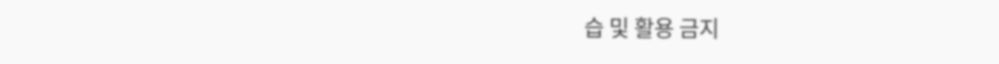습 및 활용 금지